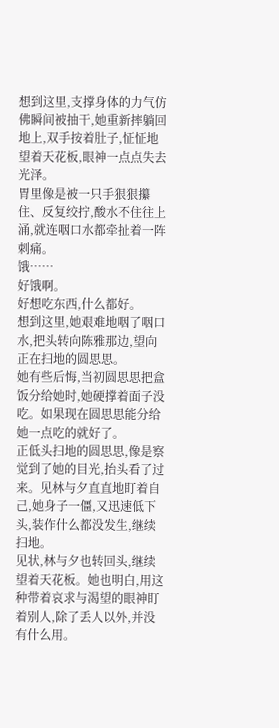想到这里,支撑身体的力气仿佛瞬间被抽干,她重新摔躺回地上,双手按着肚子,怔怔地望着天花板,眼神一点点失去光泽。
胃里像是被一只手狠狠攥住、反复绞拧,酸水不住往上涌,就连咽口水都牵扯着一阵刺痛。
饿……
好饿啊。
好想吃东西,什么都好。
想到这里,她艰难地咽了咽口水,把头转向陈雅那边,望向正在扫地的圆思思。
她有些后悔,当初圆思思把盒饭分给她时,她硬撑着面子没吃。如果现在圆思思能分给她一点吃的就好了。
正低头扫地的圆思思,像是察觉到了她的目光,抬头看了过来。见林与夕直直地盯着自己,她身子一僵,又迅速低下头,装作什么都没发生,继续扫地。
见状,林与夕也转回头,继续望着天花板。她也明白,用这种带着哀求与渴望的眼神盯着别人,除了丢人以外,并没有什么用。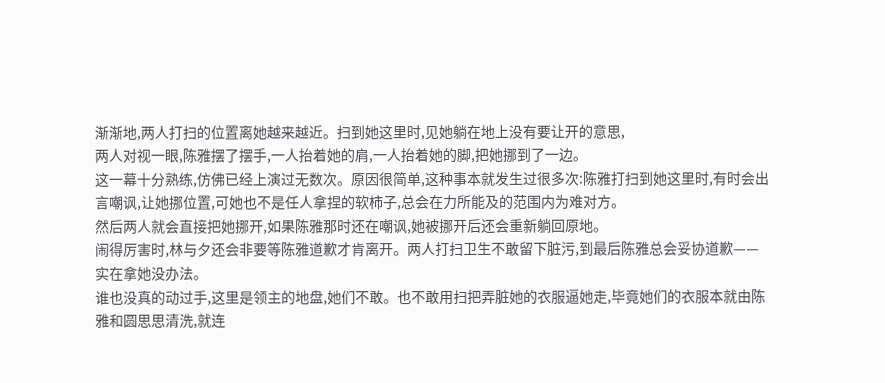渐渐地,两人打扫的位置离她越来越近。扫到她这里时,见她躺在地上没有要让开的意思,
两人对视一眼,陈雅摆了摆手,一人抬着她的肩,一人抬着她的脚,把她挪到了一边。
这一幕十分熟练,仿佛已经上演过无数次。原因很简单,这种事本就发生过很多次:陈雅打扫到她这里时,有时会出言嘲讽,让她挪位置,可她也不是任人拿捏的软柿子,总会在力所能及的范围内为难对方。
然后两人就会直接把她挪开,如果陈雅那时还在嘲讽,她被挪开后还会重新躺回原地。
闹得厉害时,林与夕还会非要等陈雅道歉才肯离开。两人打扫卫生不敢留下脏污,到最后陈雅总会妥协道歉——实在拿她没办法。
谁也没真的动过手,这里是领主的地盘,她们不敢。也不敢用扫把弄脏她的衣服逼她走,毕竟她们的衣服本就由陈雅和圆思思清洗,就连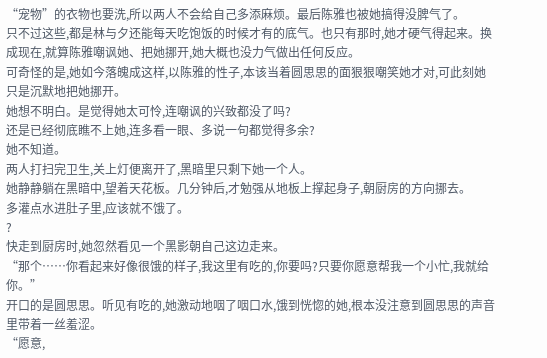“宠物”的衣物也要洗,所以两人不会给自己多添麻烦。最后陈雅也被她搞得没脾气了。
只不过这些,都是林与夕还能每天吃饱饭的时候才有的底气。也只有那时,她才硬气得起来。换成现在,就算陈雅嘲讽她、把她挪开,她大概也没力气做出任何反应。
可奇怪的是,她如今落魄成这样,以陈雅的性子,本该当着圆思思的面狠狠嘲笑她才对,可此刻她只是沉默地把她挪开。
她想不明白。是觉得她太可怜,连嘲讽的兴致都没了吗?
还是已经彻底瞧不上她,连多看一眼、多说一句都觉得多余?
她不知道。
两人打扫完卫生,关上灯便离开了,黑暗里只剩下她一个人。
她静静躺在黑暗中,望着天花板。几分钟后,才勉强从地板上撑起身子,朝厨房的方向挪去。
多灌点水进肚子里,应该就不饿了。
?
快走到厨房时,她忽然看见一个黑影朝自己这边走来。
“那个……你看起来好像很饿的样子,我这里有吃的,你要吗?只要你愿意帮我一个小忙,我就给你。”
开口的是圆思思。听见有吃的,她激动地咽了咽口水,饿到恍惚的她,根本没注意到圆思思的声音里带着一丝羞涩。
“愿意,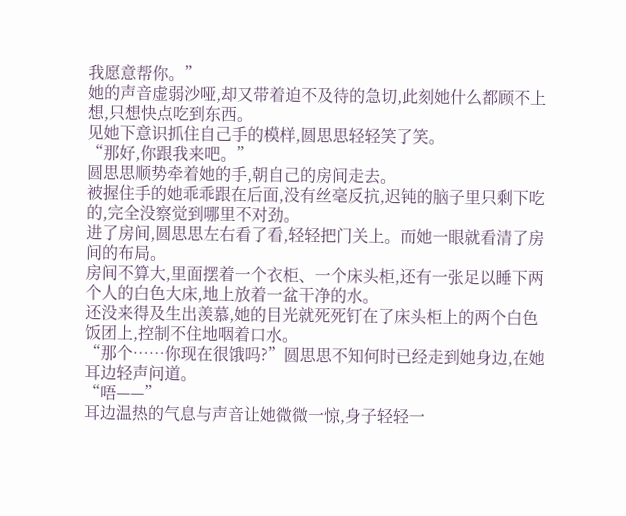我愿意帮你。”
她的声音虚弱沙哑,却又带着迫不及待的急切,此刻她什么都顾不上想,只想快点吃到东西。
见她下意识抓住自己手的模样,圆思思轻轻笑了笑。
“那好,你跟我来吧。”
圆思思顺势牵着她的手,朝自己的房间走去。
被握住手的她乖乖跟在后面,没有丝毫反抗,迟钝的脑子里只剩下吃的,完全没察觉到哪里不对劲。
进了房间,圆思思左右看了看,轻轻把门关上。而她一眼就看清了房间的布局。
房间不算大,里面摆着一个衣柜、一个床头柜,还有一张足以睡下两个人的白色大床,地上放着一盆干净的水。
还没来得及生出羡慕,她的目光就死死钉在了床头柜上的两个白色饭团上,控制不住地咽着口水。
“那个……你现在很饿吗?”圆思思不知何时已经走到她身边,在她耳边轻声问道。
“唔——”
耳边温热的气息与声音让她微微一惊,身子轻轻一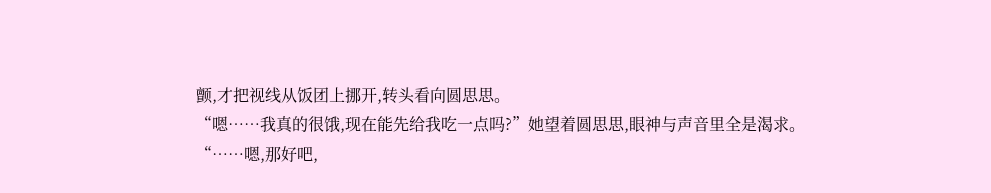颤,才把视线从饭团上挪开,转头看向圆思思。
“嗯……我真的很饿,现在能先给我吃一点吗?”她望着圆思思,眼神与声音里全是渴求。
“……嗯,那好吧,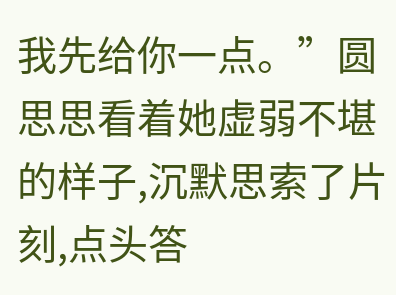我先给你一点。”圆思思看着她虚弱不堪的样子,沉默思索了片刻,点头答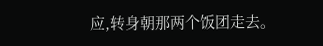应,转身朝那两个饭团走去。